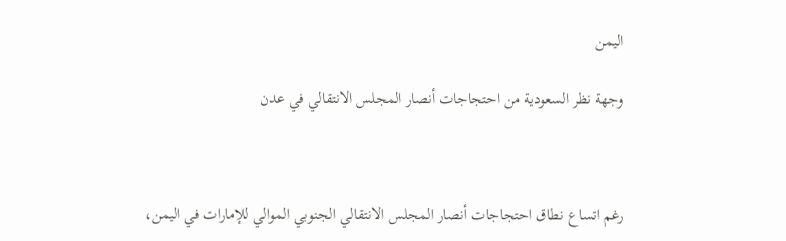اليمن

وجهة نظر السعودية من احتجاجات أنصار المجلس الانتقالي في عدن



رغم اتساع نطاق احتجاجات أنصار المجلس الانتقالي الجنوبي الموالي للإمارات في اليمن،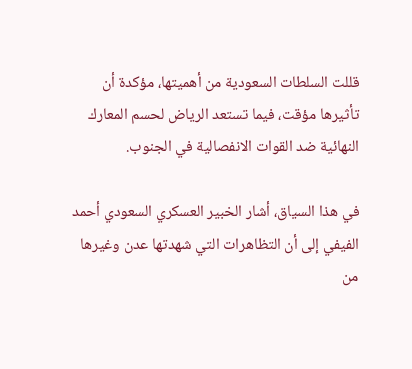قللت السلطات السعودية من أهميتها، مؤكدة أن تأثيرها مؤقت، فيما تستعد الرياض لحسم المعارك النهائية ضد القوات الانفصالية في الجنوب.

في هذا السياق، أشار الخبير العسكري السعودي أحمد الفيفي إلى أن التظاهرات التي شهدتها عدن وغيرها من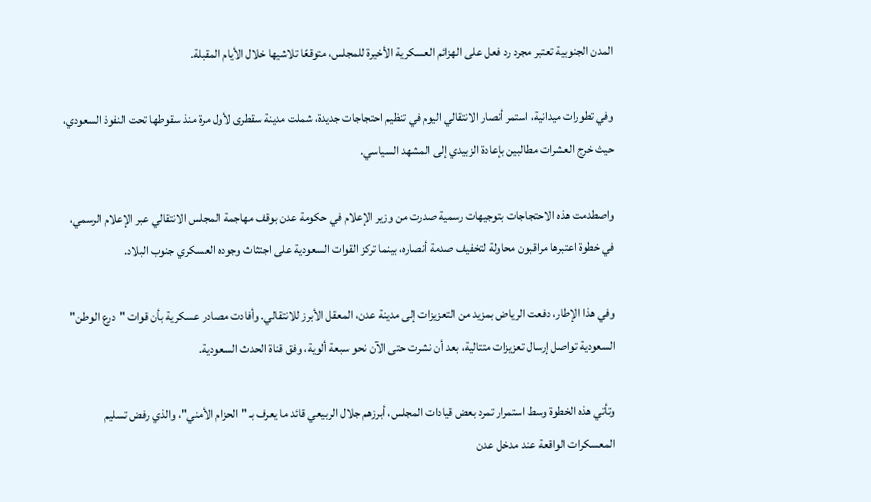المدن الجنوبية تعتبر مجرد رد فعل على الهزائم العسكرية الأخيرة للمجلس، متوقعًا تلاشيها خلال الأيام المقبلة.

وفي تطورات ميدانية، استمر أنصار الانتقالي اليوم في تنظيم احتجاجات جديدة، شملت مدينة سقطرى لأول مرة منذ سقوطها تحت النفوذ السعودي، حيث خرج العشرات مطالبين بإعادة الزبيدي إلى المشهد السياسي.

واصطدمت هذه الاحتجاجات بتوجيهات رسمية صدرت من وزير الإعلام في حكومة عدن بوقف مهاجمة المجلس الانتقالي عبر الإعلام الرسمي، في خطوة اعتبرها مراقبون محاولة لتخفيف صدمة أنصاره، بينما تركز القوات السعودية على اجتثاث وجوده العسكري جنوب البلاد.

وفي هذا الإطار، دفعت الرياض بمزيد من التعزيزات إلى مدينة عدن، المعقل الأبرز للانتقالي. وأفادت مصادر عسكرية بأن قوات "درع الوطن" السعودية تواصل إرسال تعزيزات متتالية، بعد أن نشرت حتى الآن نحو سبعة ألوية، وفق قناة الحدث السعودية.

وتأتي هذه الخطوة وسط استمرار تمرد بعض قيادات المجلس، أبرزهم جلال الربيعي قائد ما يعرف بـ "الحزام الأمني"، والذي رفض تسليم المعسكرات الواقعة عند مدخل عدن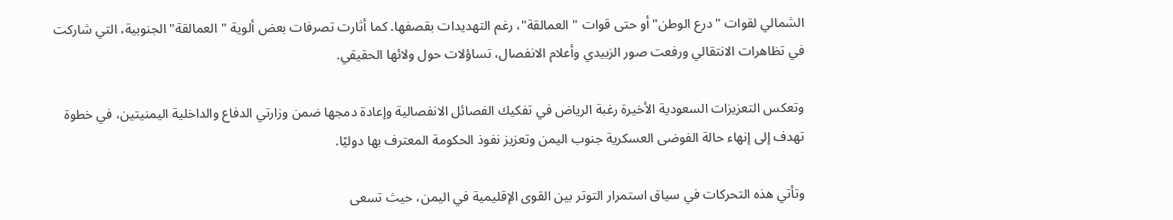الشمالي لقوات "درع الوطن" أو حتى قوات "العمالقة"، رغم التهديدات بقصفها. كما أثارت تصرفات بعض ألوية "العمالقة" الجنوبية، التي شاركت في تظاهرات الانتقالي ورفعت صور الزبيدي وأعلام الانفصال، تساؤلات حول ولائها الحقيقي.

وتعكس التعزيزات السعودية الأخيرة رغبة الرياض في تفكيك الفصائل الانفصالية وإعادة دمجها ضمن وزارتي الدفاع والداخلية اليمنيتين، في خطوة تهدف إلى إنهاء حالة الفوضى العسكرية جنوب اليمن وتعزيز نفوذ الحكومة المعترف بها دوليًا.

وتأتي هذه التحركات في سياق استمرار التوتر بين القوى الإقليمية في اليمن، حيث تسعى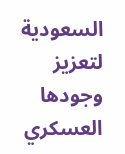السعودية لتعزيز وجودها العسكري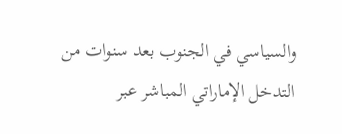والسياسي في الجنوب بعد سنوات من التدخل الإماراتي المباشر عبر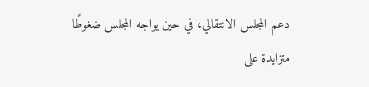دعم المجلس الانتقالي، في حين يواجه المجلس ضغوطًا متزايدة على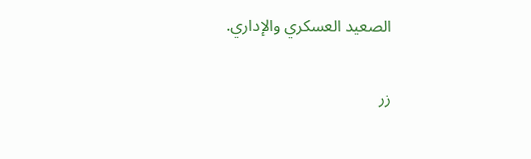الصعيد العسكري والإداري.

زر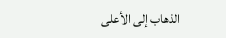الذهاب إلى الأعلى